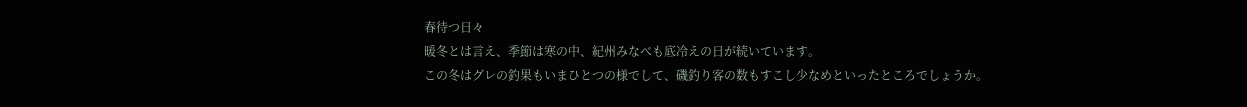春待つ日々
暖冬とは言え、季節は寒の中、紀州みなべも底冷えの日が続いています。
この冬はグレの釣果もいまひとつの様でして、磯釣り客の数もすこし少なめといったところでしょうか。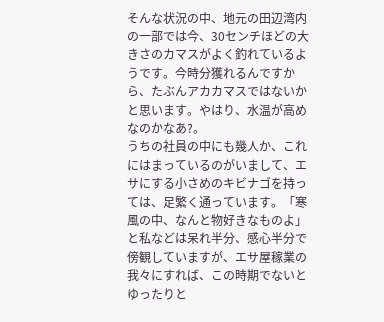そんな状況の中、地元の田辺湾内の一部では今、30センチほどの大きさのカマスがよく釣れているようです。今時分獲れるんですから、たぶんアカカマスではないかと思います。やはり、水温が高めなのかなあ?。
うちの社員の中にも幾人か、これにはまっているのがいまして、エサにする小さめのキビナゴを持っては、足繁く通っています。「寒風の中、なんと物好きなものよ」と私などは呆れ半分、感心半分で傍観していますが、エサ屋稼業の我々にすれば、この時期でないとゆったりと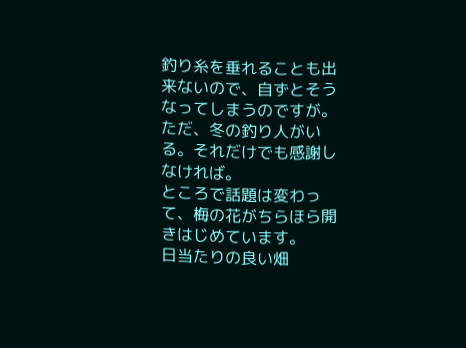釣り糸を垂れることも出来ないので、自ずとそうなってしまうのですが。 ただ、冬の釣り人がいる。それだけでも感謝しなければ。
ところで話題は変わって、梅の花がちらほら開きはじめています。
日当たりの良い畑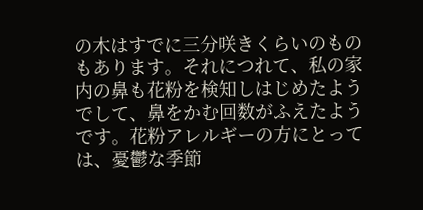の木はすでに三分咲きくらいのものもあります。それにつれて、私の家内の鼻も花粉を検知しはじめたようでして、鼻をかむ回数がふえたようです。花粉アレルギーの方にとっては、憂鬱な季節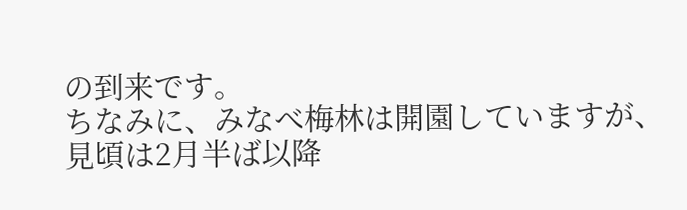の到来です。
ちなみに、みなべ梅林は開園していますが、見頃は2月半ば以降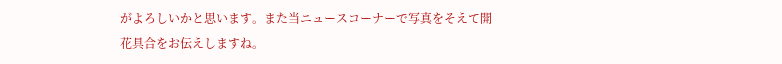がよろしいかと思います。また当ニュースコーナーで写真をそえて開花具合をお伝えしますね。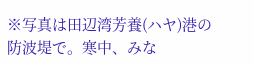※写真は田辺湾芳養(ハヤ)港の防波堤で。寒中、みな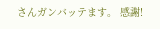さんガンバッテます。 感謝!